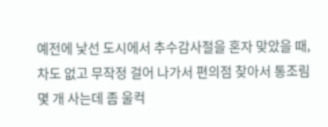예전에 낯선 도시에서 추수감사절을 혼자 맞았을 때, 차도 없고 무작정 걸어 나가서 편의점 찾아서 통조림 몇 개 사는데 좀 울컥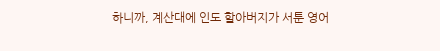하니까, 계산대에 인도 할아버지가 서툰 영어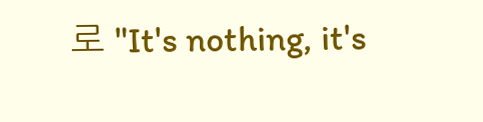로 "It's nothing, it's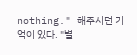nothing." 해주시던 기억이 있다. "별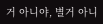거 아니야, 별거 아니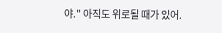야." 아직도 위로될 때가 있어.